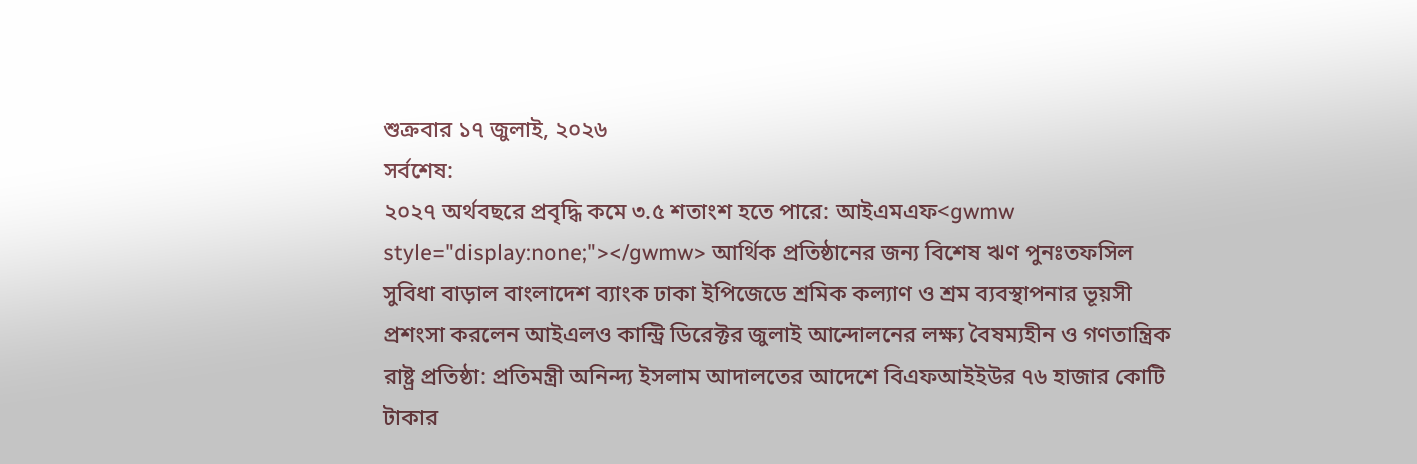শুক্রবার ১৭ জুলাই, ২০২৬
সর্বশেষ:
২০২৭ অর্থবছরে প্রবৃদ্ধি কমে ৩.৫ শতাংশ হতে পারে: আইএমএফ<gwmw style="display:none;"></gwmw> আর্থিক প্রতিষ্ঠানের জন্য বিশেষ ঋণ পুনঃতফসিল সুবিধা বাড়াল বাংলাদেশ ব্যাংক ঢাকা ইপিজেডে শ্রমিক কল্যাণ ও শ্রম ব্যবস্থাপনার ভূয়সী প্রশংসা করলেন আইএলও কান্ট্রি ডিরেক্টর জুলাই আন্দোলনের লক্ষ্য বৈষম্যহীন ও গণতান্ত্রিক রাষ্ট্র প্রতিষ্ঠা: প্রতিমন্ত্রী অনিন্দ্য ইসলাম আদালতের আদেশে বিএফআইইউর ৭৬ হাজার কোটি টাকার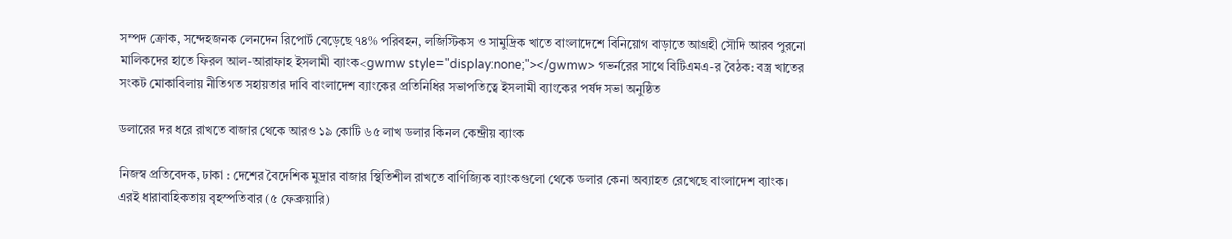সম্পদ ক্রোক, সন্দেহজনক লেনদেন রিপোর্ট বেড়েছে ৭৪% পরিবহন, লজিস্টিকস ও সামুদ্রিক খাতে বাংলাদেশে বিনিয়োগ বাড়াতে আগ্রহী সৌদি আরব পুরনো মালিকদের হাতে ফিরল আল-আরাফাহ ইসলামী ব্যাংক<gwmw style="display:none;"></gwmw> গভর্নরের সাথে বিটিএমএ-র বৈঠক: বস্ত্র খাতের সংকট মোকাবিলায় নীতিগত সহায়তার দাবি বাংলাদেশ ব্যাংকের প্রতিনিধির সভাপতিত্বে ইসলামী ব্যাংকের পর্ষদ সভা অনুষ্ঠিত

ডলারের দর ধরে রাখতে বাজার থেকে আরও ১৯ কোটি ৬৫ লাখ ডলার কিনল কেন্দ্রীয় ব্যাংক

নিজস্ব প্রতিবেদক, ঢাকা : দেশের বৈদেশিক মুদ্রার বাজার স্থিতিশীল রাখতে বাণিজ্যিক ব্যাংকগুলো থেকে ডলার কেনা অব্যাহত রেখেছে বাংলাদেশ ব্যাংক। এরই ধারাবাহিকতায় বৃহস্পতিবার (৫ ফেব্রুয়ারি)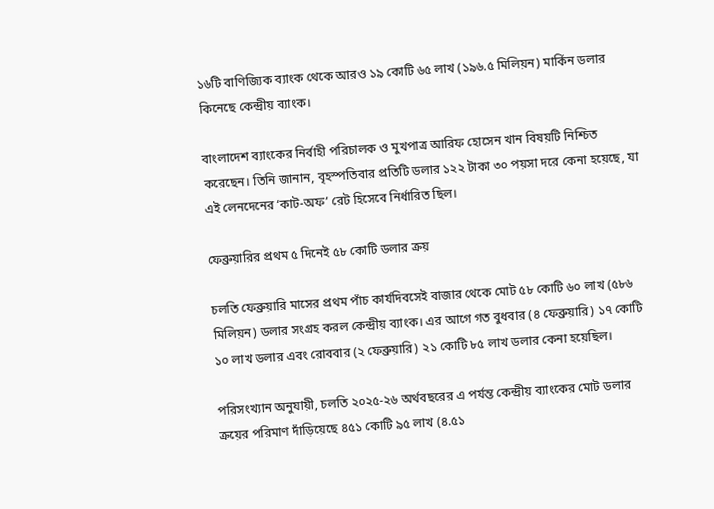১৬টি বাণিজ্যিক ব্যাংক থেকে আরও ১৯ কোটি ৬৫ লাখ (১৯৬.৫ মিলিয়ন) মার্কিন ডলার কিনেছে কেন্দ্রীয় ব্যাংক।

বাংলাদেশ ব্যাংকের নির্বাহী পরিচালক ও মুখপাত্র আরিফ হোসেন খান বিষয়টি নিশ্চিত করেছেন। তিনি জানান, বৃহস্পতিবার প্রতিটি ডলার ১২২ টাকা ৩০ পয়সা দরে কেনা হয়েছে, যা এই লেনদেনের ‘কাট-অফ’ রেট হিসেবে নির্ধারিত ছিল।

ফেব্রুয়ারির প্রথম ৫ দিনেই ৫৮ কোটি ডলার ক্রয়

চলতি ফেব্রুয়ারি মাসের প্রথম পাঁচ কার্যদিবসেই বাজার থেকে মোট ৫৮ কোটি ৬০ লাখ (৫৮৬ মিলিয়ন) ডলার সংগ্রহ করল কেন্দ্রীয় ব্যাংক। এর আগে গত বুধবার (৪ ফেব্রুয়ারি) ১৭ কোটি ১০ লাখ ডলার এবং রোববার (২ ফেব্রুয়ারি) ২১ কোটি ৮৫ লাখ ডলার কেনা হয়েছিল।

পরিসংখ্যান অনুযায়ী, চলতি ২০২৫-২৬ অর্থবছরের এ পর্যন্ত কেন্দ্রীয় ব্যাংকের মোট ডলার ক্রয়ের পরিমাণ দাঁড়িয়েছে ৪৫১ কোটি ৯৫ লাখ (৪.৫১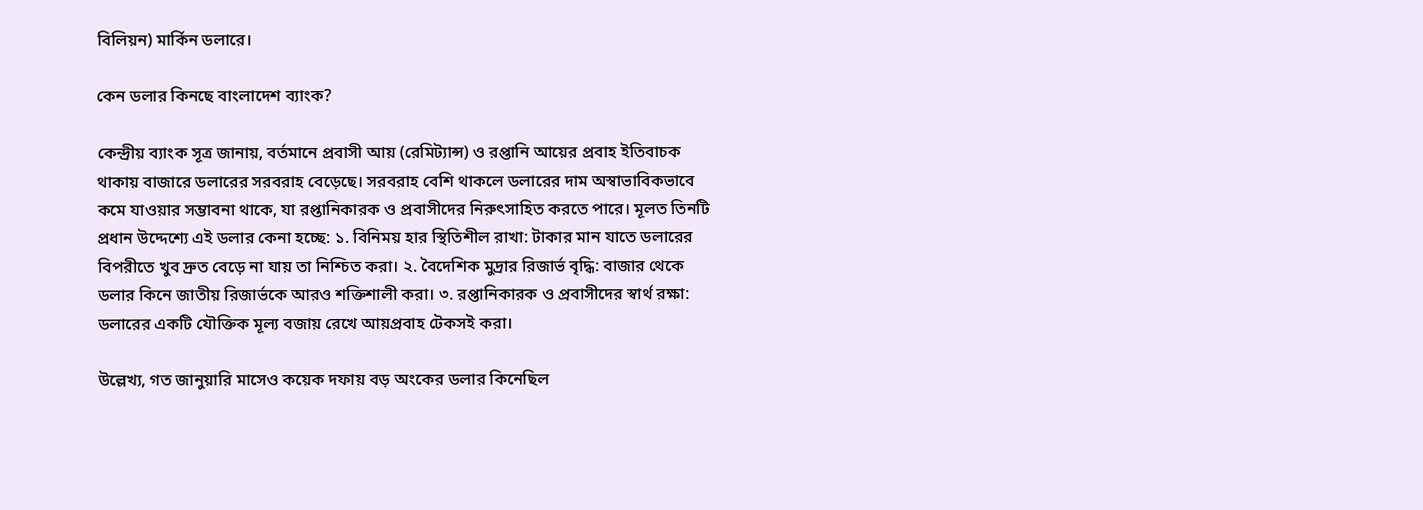বিলিয়ন) মার্কিন ডলারে।

কেন ডলার কিনছে বাংলাদেশ ব্যাংক?

কেন্দ্রীয় ব্যাংক সূত্র জানায়, বর্তমানে প্রবাসী আয় (রেমিট্যান্স) ও রপ্তানি আয়ের প্রবাহ ইতিবাচক থাকায় বাজারে ডলারের সরবরাহ বেড়েছে। সরবরাহ বেশি থাকলে ডলারের দাম অস্বাভাবিকভাবে কমে যাওয়ার সম্ভাবনা থাকে, যা রপ্তানিকারক ও প্রবাসীদের নিরুৎসাহিত করতে পারে। মূলত তিনটি প্রধান উদ্দেশ্যে এই ডলার কেনা হচ্ছে: ১. বিনিময় হার স্থিতিশীল রাখা: টাকার মান যাতে ডলারের বিপরীতে খুব দ্রুত বেড়ে না যায় তা নিশ্চিত করা। ২. বৈদেশিক মুদ্রার রিজার্ভ বৃদ্ধি: বাজার থেকে ডলার কিনে জাতীয় রিজার্ভকে আরও শক্তিশালী করা। ৩. রপ্তানিকারক ও প্রবাসীদের স্বার্থ রক্ষা: ডলারের একটি যৌক্তিক মূল্য বজায় রেখে আয়প্রবাহ টেকসই করা।

উল্লেখ্য, গত জানুয়ারি মাসেও কয়েক দফায় বড় অংকের ডলার কিনেছিল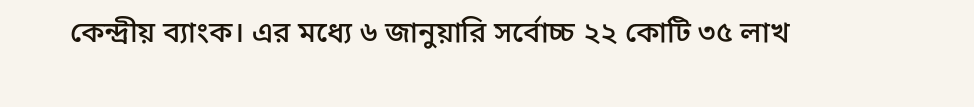কেন্দ্রীয় ব্যাংক। এর মধ্যে ৬ জানুয়ারি সর্বোচ্চ ২২ কোটি ৩৫ লাখ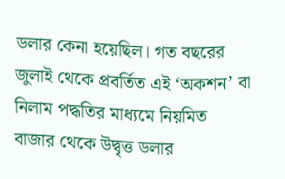ডলার কেনা হয়েছিল। গত বছরের জুলাই থেকে প্রবর্তিত এই ‘অকশন’ বা নিলাম পদ্ধতির মাধ্যমে নিয়মিত বাজার থেকে উদ্বৃত্ত ডলার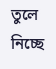তুলে নিচ্ছে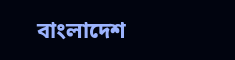বাংলাদেশ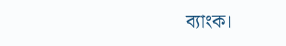ব্যাংক।